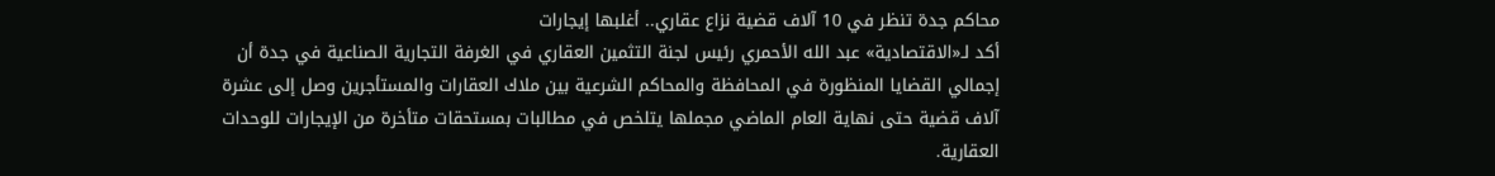محاكم جدة تنظر في 10 آلاف قضية نزاع عقاري.. أغلبها إيجارات
أكد لـ«الاقتصادية» عبد الله الأحمري رئيس لجنة التثمين العقاري في الغرفة التجارية الصناعية في جدة أن إجمالي القضايا المنظورة في المحافظة والمحاكم الشرعية بين ملاك العقارات والمستأجرين وصل إلى عشرة آلاف قضية حتى نهاية العام الماضي مجملها يتلخص في مطالبات بمستحقات متأخرة من الإيجارات للوحدات العقارية.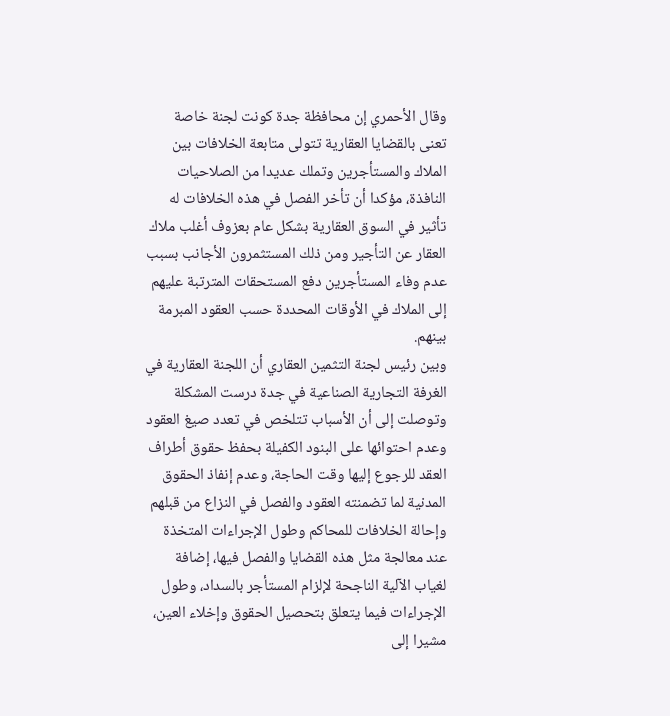وقال الأحمري إن محافظة جدة كونت لجنة خاصة تعنى بالقضايا العقارية تتولى متابعة الخلافات بين الملاك والمستأجرين وتملك عديدا من الصلاحيات النافذة، مؤكدا أن تأخر الفصل في هذه الخلافات له تأثير في السوق العقارية بشكل عام بعزوف أغلب ملاك العقار عن التأجير ومن ذلك المستثمرون الأجانب بسبب عدم وفاء المستأجرين دفع المستحقات المترتبة عليهم إلى الملاك في الأوقات المحددة حسب العقود المبرمة بينهم.
وبين رئيس لجنة التثمين العقاري أن اللجنة العقارية في الغرفة التجارية الصناعية في جدة درست المشكلة وتوصلت إلى أن الأسباب تتلخص في تعدد صيغ العقود وعدم احتوائها على البنود الكفيلة بحفظ حقوق أطراف العقد للرجوع إليها وقت الحاجة، وعدم إنفاذ الحقوق المدنية لما تضمنته العقود والفصل في النزاع من قبلهم وإحالة الخلافات للمحاكم وطول الإجراءات المتخذة عند معالجة مثل هذه القضايا والفصل فيها، إضافة لغياب الآلية الناجحة لإلزام المستأجر بالسداد، وطول الإجراءات فيما يتعلق بتحصيل الحقوق وإخلاء العين، مشيرا إلى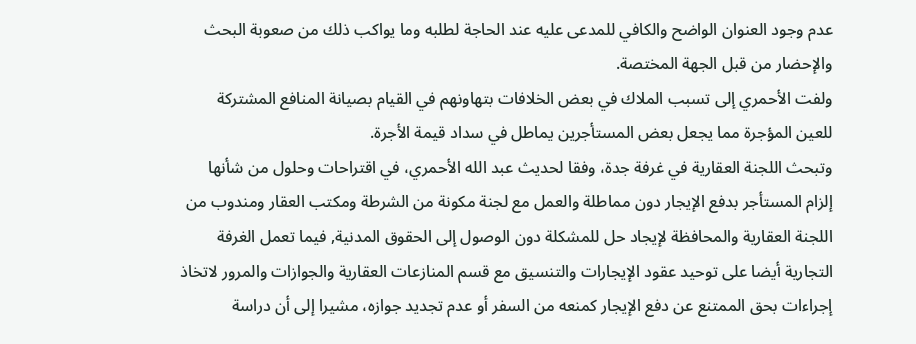عدم وجود العنوان الواضح والكافي للمدعى عليه عند الحاجة لطلبه وما يواكب ذلك من صعوبة البحث والإحضار من قبل الجهة المختصة.
ولفت الأحمري إلى تسبب الملاك في بعض الخلافات بتهاونهم في القيام بصيانة المنافع المشتركة للعين المؤجرة مما يجعل بعض المستأجرين يماطل في سداد قيمة الأجرة.
وتبحث اللجنة العقارية في غرفة جدة، وفقا لحديث عبد الله الأحمري، في اقتراحات وحلول من شأنها إلزام المستأجر بدفع الإيجار دون مماطلة والعمل مع لجنة مكونة من الشرطة ومكتب العقار ومندوب من اللجنة العقارية والمحافظة لإيجاد حل للمشكلة دون الوصول إلى الحقوق المدنية, فيما تعمل الغرفة التجارية أيضا على توحيد عقود الإيجارات والتنسيق مع قسم المنازعات العقارية والجوازات والمرور لاتخاذ إجراءات بحق الممتنع عن دفع الإيجار كمنعه من السفر أو عدم تجديد جوازه، مشيرا إلى أن دراسة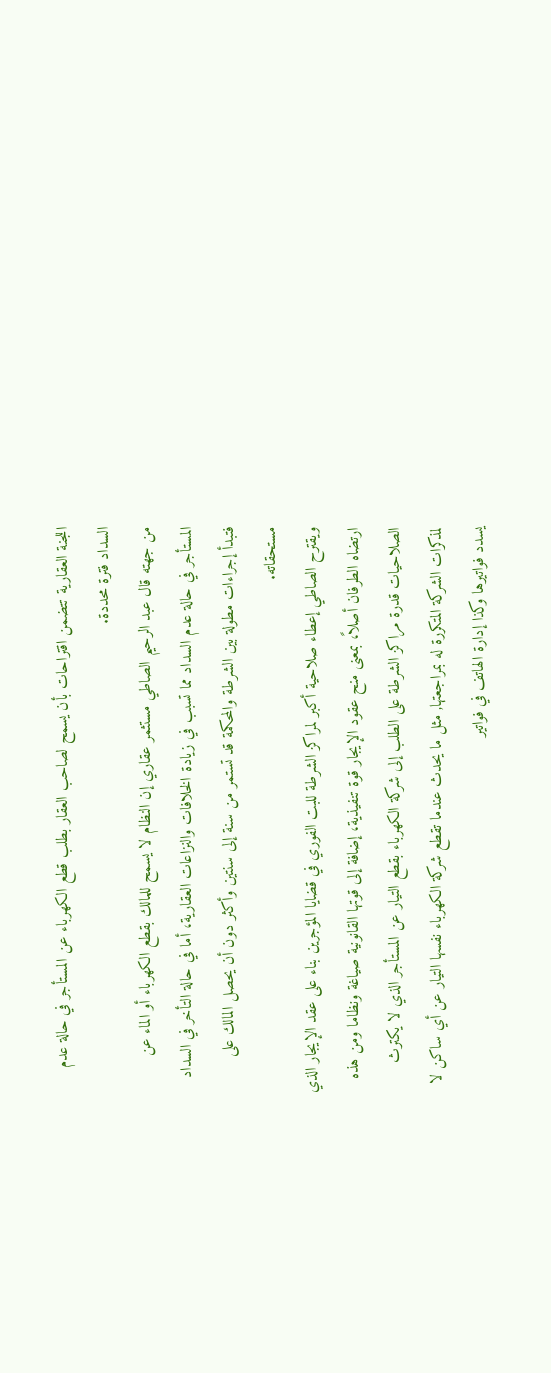اللجنة العقارية تتضمن اقتراحات بأن يسمح لصاحب العقار بطلب قطع الكهرباء عن المستأجر في حالة عدم السداد فترة محددة.
من جهته قال عبد الرحيم الصاطي مستثمر عقاري إن النظام لا يسمح للمالك بقطع الكهرباء أو الماء عن المستأجر في حالة عدم السداد مما تسبب في زيادة الخلافات والنزاعات العقارية، أما في حالة التأخر في السداد فتبدأ إجراءات مطولة بين الشرطة والمحكمة قد تستمر من سنة إلى سنتين وأكثر دون أن يحصل المالك على مستحقاته.
ويقترح الصاطي إعطاء صلاحية أكبر لمراكز الشرطة للبت الفوري في قضايا المؤجرين بناء على عقد الإيجار الذي ارتضاه الطرفان أصلاً، بمعنى منح عقود الإيجار قوة تنفيذية، إضافة إلى قوتها القانونية صياغة ونظاما ومن هذه الصلاحيات قدرة مراكز الشرطة على الطلب إلى شركة الكهرباء بقطع التيار عن المستأجر الذي لا يكترث لمذكرات الشركة المتكررة له بمراجعتها, مثل ما يحدث عندما تقطع شركة الكهرباء نفسها التيار عن أي ساكن لا يسدد فواتيرها وكذا إدارة الهاتف في فواتير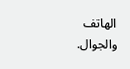الهاتف والجوال.